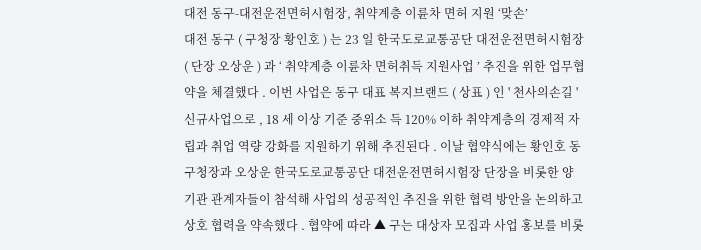대전 동구-대전운전면허시험장, 취약계층 이륜차 면허 지원 ‘맞손’
대전 동구 ( 구청장 황인호 ) 는 23 일 한국도로교통공단 대전운전면허시험장 ( 단장 오상운 ) 과 ‘ 취약계층 이륜차 면허취득 지원사업 ’ 추진을 위한 업무협약을 체결했다 . 이번 사업은 동구 대표 복지브랜드 ( 상표 ) 인 ' 천사의손길 ' 신규사업으로 , 18 세 이상 기준 중위소 득 120% 이하 취약계층의 경제적 자립과 취업 역량 강화를 지원하기 위해 추진된다 . 이날 협약식에는 황인호 동구청장과 오상운 한국도로교통공단 대전운전면허시험장 단장을 비롯한 양 기관 관계자들이 참석해 사업의 성공적인 추진을 위한 협력 방안을 논의하고 상호 협력을 약속했다 . 협약에 따라 ▲ 구는 대상자 모집과 사업 홍보를 비롯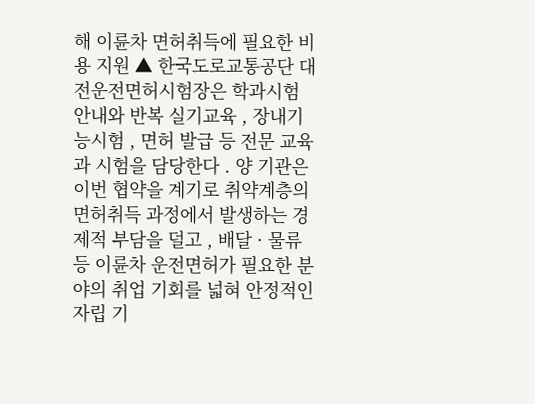해 이륜차 면허취득에 필요한 비용 지원 ▲ 한국도로교통공단 대전운전면허시험장은 학과시험 안내와 반복 실기교육 , 장내기 능시험 , 면허 발급 등 전문 교육과 시험을 담당한다 . 양 기관은 이번 협약을 계기로 취약계층의 면허취득 과정에서 발생하는 경제적 부담을 덜고 , 배달 · 물류 등 이륜차 운전면허가 필요한 분야의 취업 기회를 넓혀 안정적인 자립 기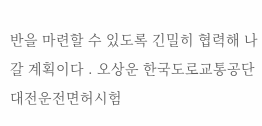반을 마련할 수 있도록 긴밀히 협력해 나갈 계획이다 . 오상운 한국도로교통공단 대전운전면허시험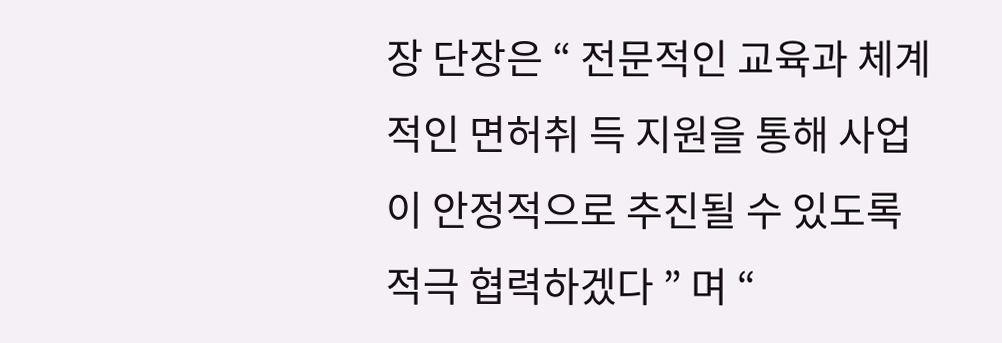장 단장은 “ 전문적인 교육과 체계적인 면허취 득 지원을 통해 사업이 안정적으로 추진될 수 있도록 적극 협력하겠다 ” 며 “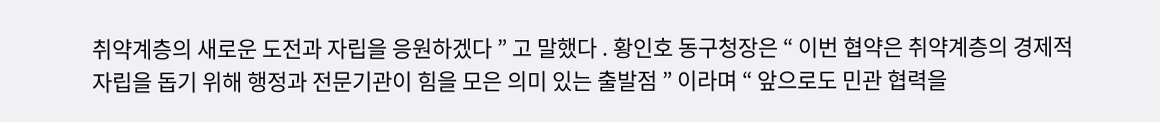취약계층의 새로운 도전과 자립을 응원하겠다 ” 고 말했다 . 황인호 동구청장은 “ 이번 협약은 취약계층의 경제적 자립을 돕기 위해 행정과 전문기관이 힘을 모은 의미 있는 출발점 ” 이라며 “ 앞으로도 민관 협력을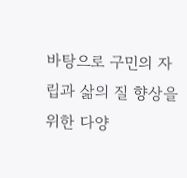바탕으로 구민의 자립과 삶의 질 향상을 위한 다양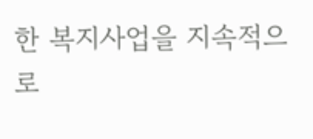한 복지사업을 지속적으로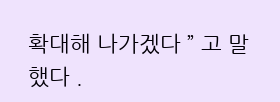확대해 나가겠다 ” 고 말했다 .